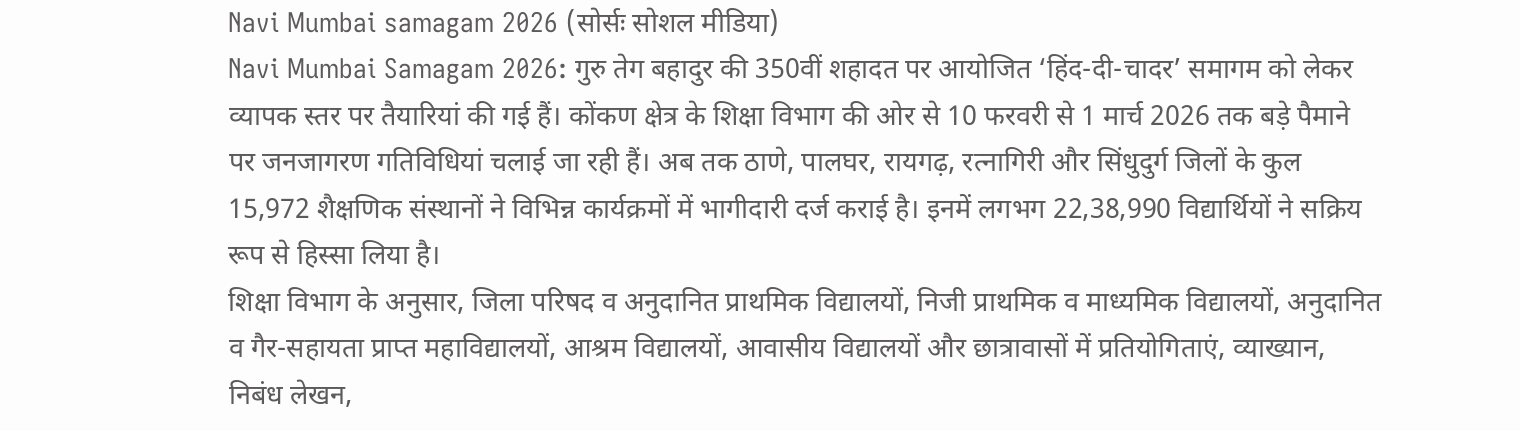Navi Mumbai samagam 2026 (सोर्सः सोशल मीडिया)
Navi Mumbai Samagam 2026: गुरु तेग बहादुर की 350वीं शहादत पर आयोजित ‘हिंद-दी-चादर’ समागम को लेकर व्यापक स्तर पर तैयारियां की गई हैं। कोंकण क्षेत्र के शिक्षा विभाग की ओर से 10 फरवरी से 1 मार्च 2026 तक बड़े पैमाने पर जनजागरण गतिविधियां चलाई जा रही हैं। अब तक ठाणे, पालघर, रायगढ़, रत्नागिरी और सिंधुदुर्ग जिलों के कुल 15,972 शैक्षणिक संस्थानों ने विभिन्न कार्यक्रमों में भागीदारी दर्ज कराई है। इनमें लगभग 22,38,990 विद्यार्थियों ने सक्रिय रूप से हिस्सा लिया है।
शिक्षा विभाग के अनुसार, जिला परिषद व अनुदानित प्राथमिक विद्यालयों, निजी प्राथमिक व माध्यमिक विद्यालयों, अनुदानित व गैर-सहायता प्राप्त महाविद्यालयों, आश्रम विद्यालयों, आवासीय विद्यालयों और छात्रावासों में प्रतियोगिताएं, व्याख्यान, निबंध लेखन,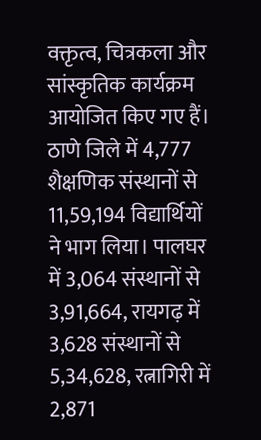वक्तृत्व, चित्रकला और सांस्कृतिक कार्यक्रम आयोजित किए गए हैं।
ठाणे जिले में 4,777 शैक्षणिक संस्थानों से 11,59,194 विद्यार्थियों ने भाग लिया। पालघर में 3,064 संस्थानों से 3,91,664, रायगढ़ में 3,628 संस्थानों से 5,34,628, रत्नागिरी में 2,871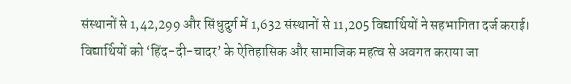संस्थानों से 1,42,299 और सिंधुदुर्ग में 1,632 संस्थानों से 11,205 विद्यार्थियों ने सहभागिता दर्ज कराई। विद्यार्थियों को ‘हिंद-दी-चादर’ के ऐतिहासिक और सामाजिक महत्व से अवगत कराया जा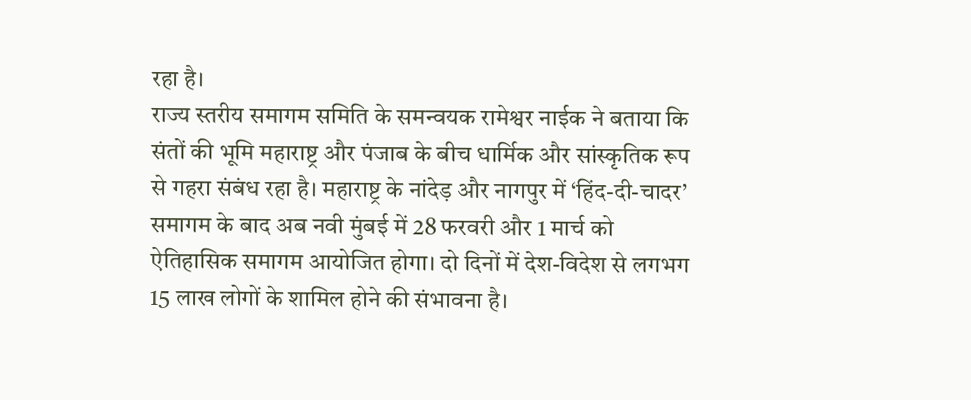रहा है।
राज्य स्तरीय समागम समिति के समन्वयक रामेश्वर नाईक ने बताया कि संतों की भूमि महाराष्ट्र और पंजाब के बीच धार्मिक और सांस्कृतिक रूप से गहरा संबंध रहा है। महाराष्ट्र के नांदेड़ और नागपुर में ‘हिंद-दी-चादर’ समागम के बाद अब नवी मुंबई में 28 फरवरी और 1 मार्च को ऐतिहासिक समागम आयोजित होगा। दो दिनों में देश-विदेश से लगभग 15 लाख लोगों के शामिल होने की संभावना है।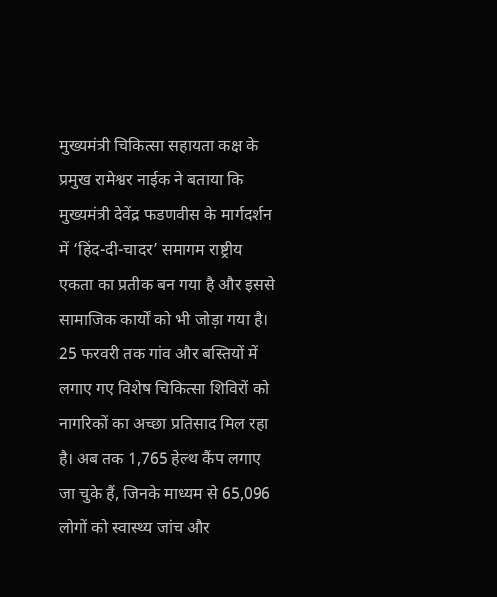मुख्यमंत्री चिकित्सा सहायता कक्ष के प्रमुख रामेश्वर नाईक ने बताया कि मुख्यमंत्री देवेंद्र फडणवीस के मार्गदर्शन में ‘हिंद-दी-चादर’ समागम राष्ट्रीय एकता का प्रतीक बन गया है और इससे सामाजिक कार्यों को भी जोड़ा गया है।
25 फरवरी तक गांव और बस्तियों में लगाए गए विशेष चिकित्सा शिविरों को नागरिकों का अच्छा प्रतिसाद मिल रहा है। अब तक 1,765 हेल्थ कैंप लगाए जा चुके हैं, जिनके माध्यम से 65,096 लोगों को स्वास्थ्य जांच और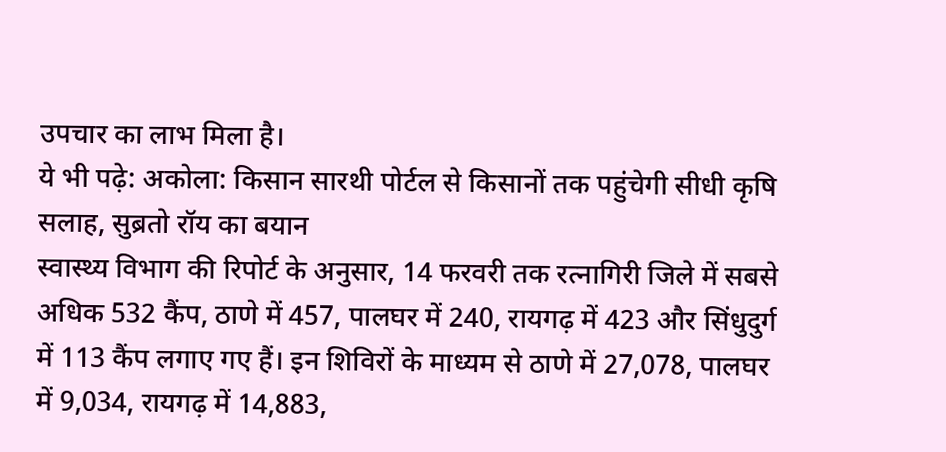उपचार का लाभ मिला है।
ये भी पढ़े: अकोला: किसान सारथी पोर्टल से किसानों तक पहुंचेगी सीधी कृषि सलाह, सुब्रतो रॉय का बयान
स्वास्थ्य विभाग की रिपोर्ट के अनुसार, 14 फरवरी तक रत्नागिरी जिले में सबसे अधिक 532 कैंप, ठाणे में 457, पालघर में 240, रायगढ़ में 423 और सिंधुदुर्ग में 113 कैंप लगाए गए हैं। इन शिविरों के माध्यम से ठाणे में 27,078, पालघर में 9,034, रायगढ़ में 14,883,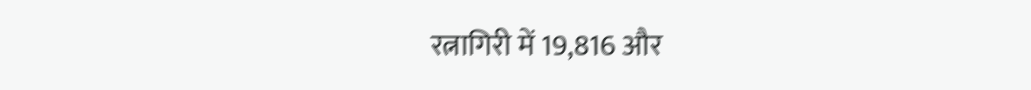रत्नागिरी में 19,816 और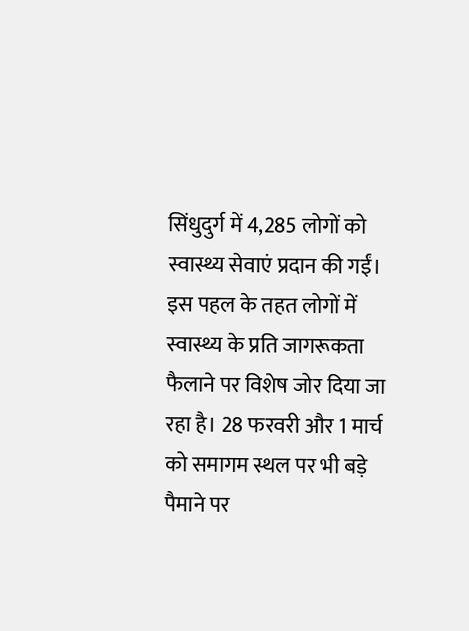सिंधुदुर्ग में 4,285 लोगों को स्वास्थ्य सेवाएं प्रदान की गईं। इस पहल के तहत लोगों में स्वास्थ्य के प्रति जागरूकता फैलाने पर विशेष जोर दिया जा रहा है। 28 फरवरी और 1 मार्च को समागम स्थल पर भी बड़े पैमाने पर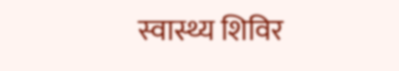स्वास्थ्य शिविर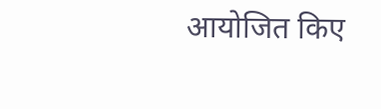आयोजित किए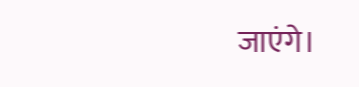जाएंगे।